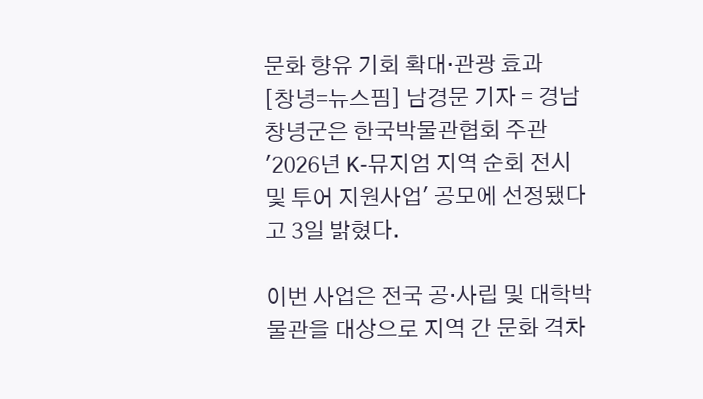문화 향유 기회 확대·관광 효과
[창녕=뉴스핌] 남경문 기자 = 경남 창녕군은 한국박물관협회 주관 '2026년 K-뮤지엄 지역 순회 전시 및 투어 지원사업' 공모에 선정됐다고 3일 밝혔다.

이번 사업은 전국 공·사립 및 대학박물관을 대상으로 지역 간 문화 격차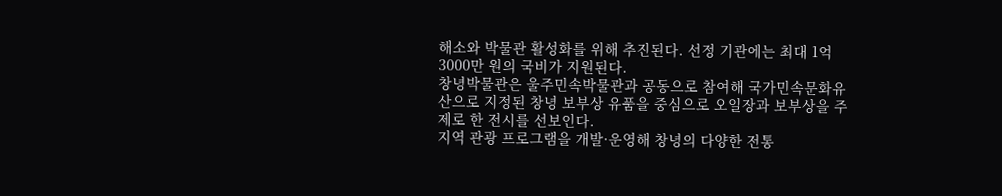해소와 박물관 활성화를 위해 추진된다. 선정 기관에는 최대 1억3000만 원의 국비가 지원된다.
창녕박물관은 울주민속박물관과 공동으로 참여해 국가민속문화유산으로 지정된 창녕 보부상 유품을 중심으로 오일장과 보부상을 주제로 한 전시를 선보인다.
지역 관광 프로그램을 개발·운영해 창녕의 다양한 전통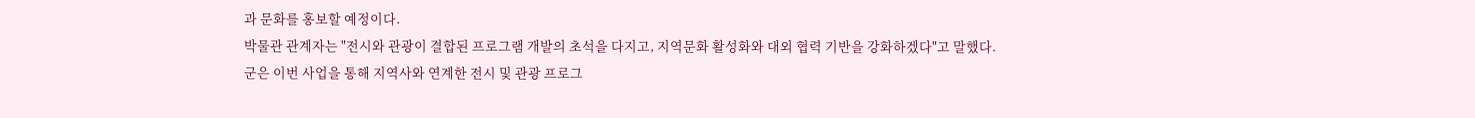과 문화를 홍보할 예정이다.
박물관 관계자는 "전시와 관광이 결합된 프로그램 개발의 초석을 다지고, 지역문화 활성화와 대외 협력 기반을 강화하겠다"고 말했다.
군은 이번 사업을 통해 지역사와 연계한 전시 및 관광 프로그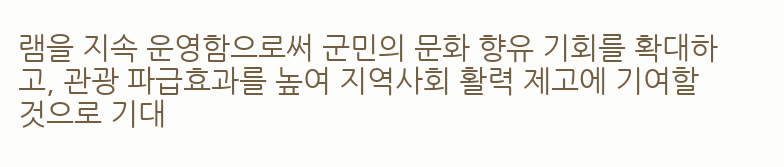램을 지속 운영함으로써 군민의 문화 향유 기회를 확대하고, 관광 파급효과를 높여 지역사회 활력 제고에 기여할 것으로 기대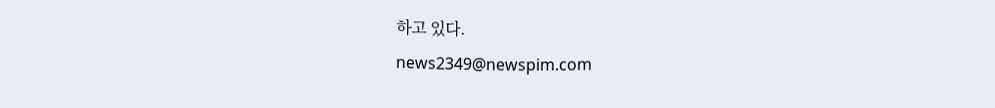하고 있다.
news2349@newspim.com